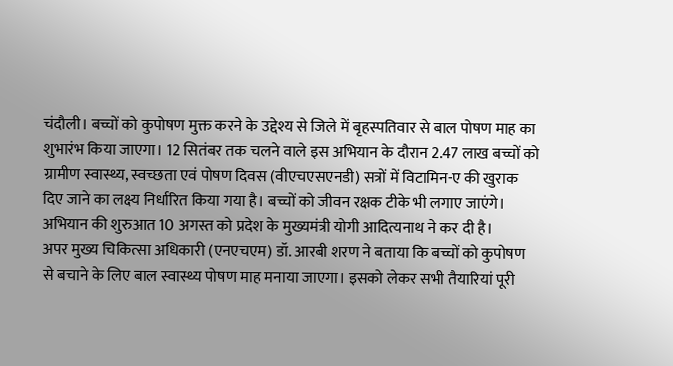चंदौली। बच्चों को कुपोषण मुक्त करने के उद्देश्य से जिले में बृहस्पतिवार से बाल पोषण माह का शुभारंभ किया जाएगा। 12 सितंबर तक चलने वाले इस अभियान के दौरान 2.47 लाख बच्चों को ग्रामीण स्वास्थ्य, स्वच्छता एवं पोषण दिवस (वीएचएसएनडी) सत्रों में विटामिन-ए की खुराक दिए जाने का लक्ष्य निर्धारित किया गया है। बच्चों को जीवन रक्षक टीके भी लगाए जाएंगे। अभियान की शुरुआत 10 अगस्त को प्रदेश के मुख्यमंत्री योगी आदित्यनाथ ने कर दी है।
अपर मुख्य चिकित्सा अधिकारी (एनएचएम) डॉ. आरबी शरण ने बताया कि बच्चों को कुपोषण से बचाने के लिए बाल स्वास्थ्य पोषण माह मनाया जाएगा। इसको लेकर सभी तैयारियां पूरी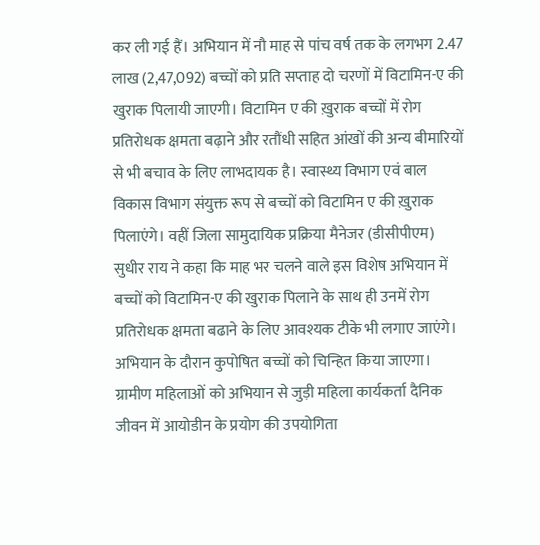कर ली गई हैं। अभियान में नौ माह से पांच वर्ष तक के लगभग 2.47 लाख (2,47,092) बच्चों को प्रति सप्ताह दो चरणों में विटामिन-ए की खुराक पिलायी जाएगी। विटामिन ए की ख़ुराक बच्चों में रोग प्रतिरोधक क्षमता बढ़ाने और रतौंधी सहित आंखों की अन्य बीमारियों से भी बचाव के लिए लाभदायक है। स्वास्थ्य विभाग एवं बाल विकास विभाग संयुक्त रूप से बच्चों को विटामिन ए की ख़ुराक पिलाएंगे। वहीं जिला सामुदायिक प्रक्रिया मैनेजर (डीसीपीएम) सुधीर राय ने कहा कि माह भर चलने वाले इस विशेष अभियान में बच्चों को विटामिन-ए की खुराक पिलाने के साथ ही उनमें रोग प्रतिरोधक क्षमता बढाने के लिए आवश्यक टीके भी लगाए जाएंगे। अभियान के दौरान कुपोषित बच्चों को चिन्हित किया जाएगा। ग्रामीण महिलाओं को अभियान से जुड़ी महिला कार्यकर्ता दैनिक जीवन में आयोडीन के प्रयोग की उपयोगिता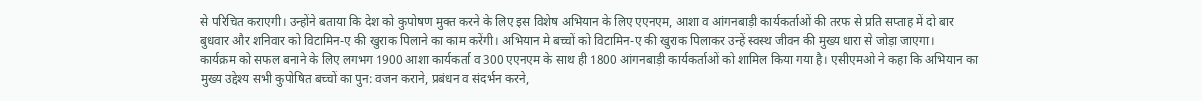से परिचित कराएगी। उन्होंने बताया कि देश को कुपोषण मुक्त करने के लिए इस विशेष अभियान के लिए एएनएम, आशा व आंगनबाड़ी कार्यकर्ताओं की तरफ से प्रति सप्ताह में दो बार बुधवार और शनिवार को विटामिन-ए की खुराक पिलाने का काम करेंगी। अभियान मे बच्चों को विटामिन-ए की खुराक पिलाकर उन्हें स्वस्थ जीवन की मुख्य धारा से जोड़ा जाएगा।
कार्यक्रम को सफल बनाने के लिए लगभग 1900 आशा कार्यकर्ता व 300 एएनएम के साथ ही 1800 आंगनबाड़ी कार्यकर्ताओं को शामिल किया गया है। एसीएमओ ने कहा कि अभियान का मुख्य उद्देश्य सभी कुपोषित बच्चों का पुन: वजन कराने, प्रबंधन व संदर्भन करने,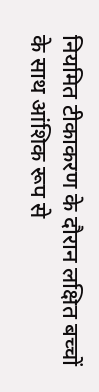नियमित टीकाकरण के दौरान लक्षित बच्चों के साथ आंशिक रूप से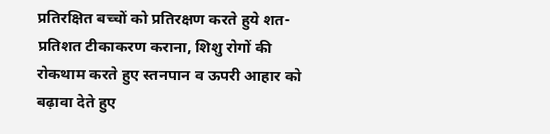प्रतिरक्षित बच्चों को प्रतिरक्षण करते हुये शत-प्रतिशत टीकाकरण कराना, शिशु रोगों की रोकथाम करते हुए स्तनपान व ऊपरी आहार को बढ़ावा देते हुए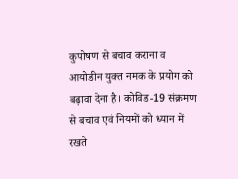कुपोषण से बचाव कराना व आयोडीन युक्त नमक के प्रयोग को बढ़ावा देना है। कोविड-19 संक्रमण से बचाव एवं नियमों को ध्यान में रखते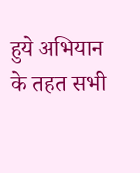हुये अभियान के तहत सभी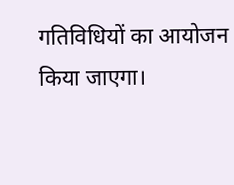गतिविधियों का आयोजन किया जाएगा।